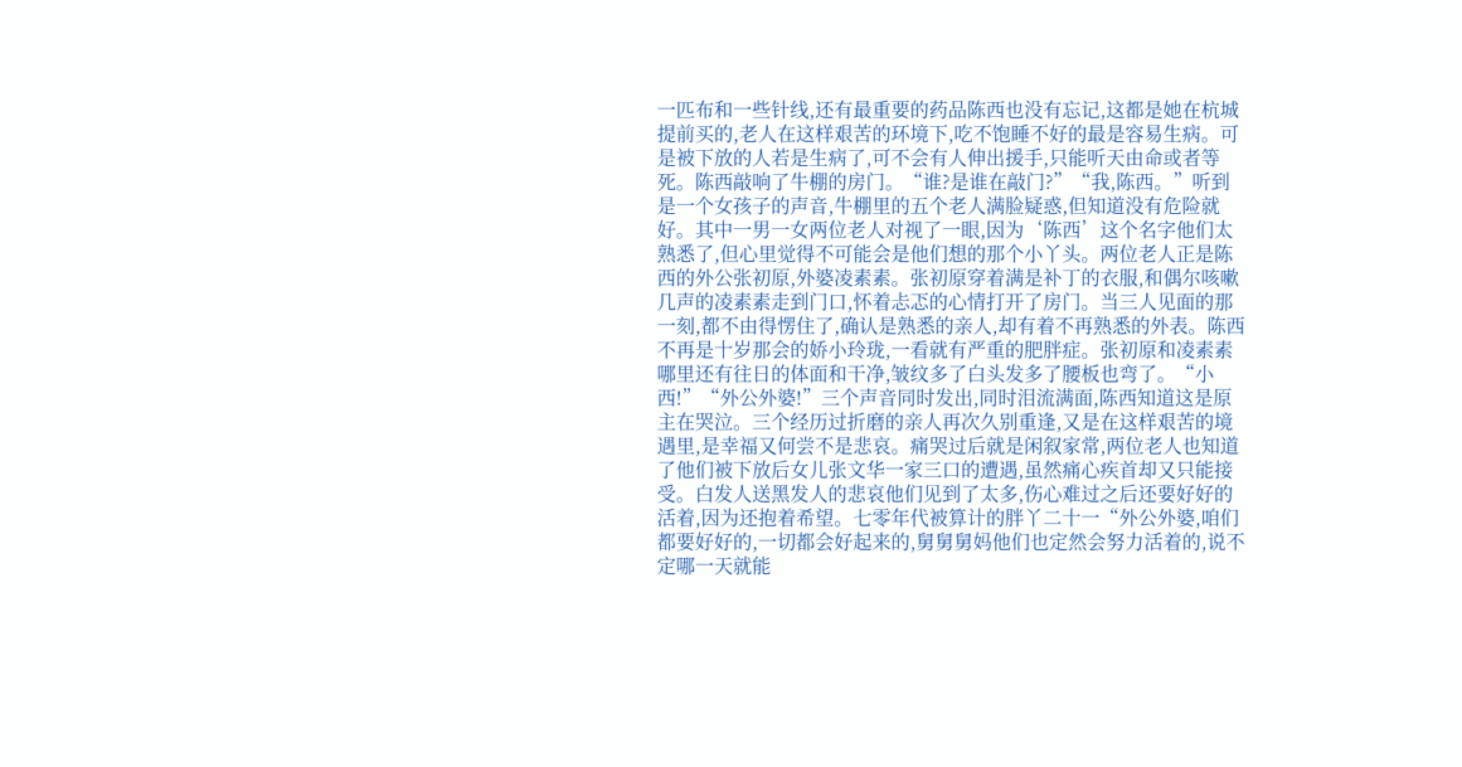一匹布和一些针线,还有最重要的药品陈西也没有忘记,这都是她在杭城提前买的,老人在这样艰苦的环境下,吃不饱睡不好的最是容易生病。可是被下放的人若是生病了,可不会有人伸出援手,只能听天由命或者等死。陈西敲响了牛棚的房门。“谁?是谁在敲门?”“我,陈西。”听到是一个女孩子的声音,牛棚里的五个老人满脸疑惑,但知道没有危险就好。其中一男一女两位老人对视了一眼,因为‘陈西’这个名字他们太熟悉了,但心里觉得不可能会是他们想的那个小丫头。两位老人正是陈西的外公张初原,外婆凌素素。张初原穿着满是补丁的衣服,和偶尔咳嗽几声的凌素素走到门口,怀着忐忑的心情打开了房门。当三人见面的那一刻,都不由得愣住了,确认是熟悉的亲人,却有着不再熟悉的外表。陈西不再是十岁那会的娇小玲珑,一看就有严重的肥胖症。张初原和凌素素哪里还有往日的体面和干净,皱纹多了白头发多了腰板也弯了。“小西!”“外公外婆!”三个声音同时发出,同时泪流满面,陈西知道这是原主在哭泣。三个经历过折磨的亲人再次久别重逢,又是在这样艰苦的境遇里,是幸福又何尝不是悲哀。痛哭过后就是闲叙家常,两位老人也知道了他们被下放后女儿张文华一家三口的遭遇,虽然痛心疾首却又只能接受。白发人送黑发人的悲哀他们见到了太多,伤心难过之后还要好好的活着,因为还抱着希望。七零年代被算计的胖丫二十一“外公外婆,咱们都要好好的,一切都会好起来的,舅舅舅妈他们也定然会努力活着的,说不定哪一天就能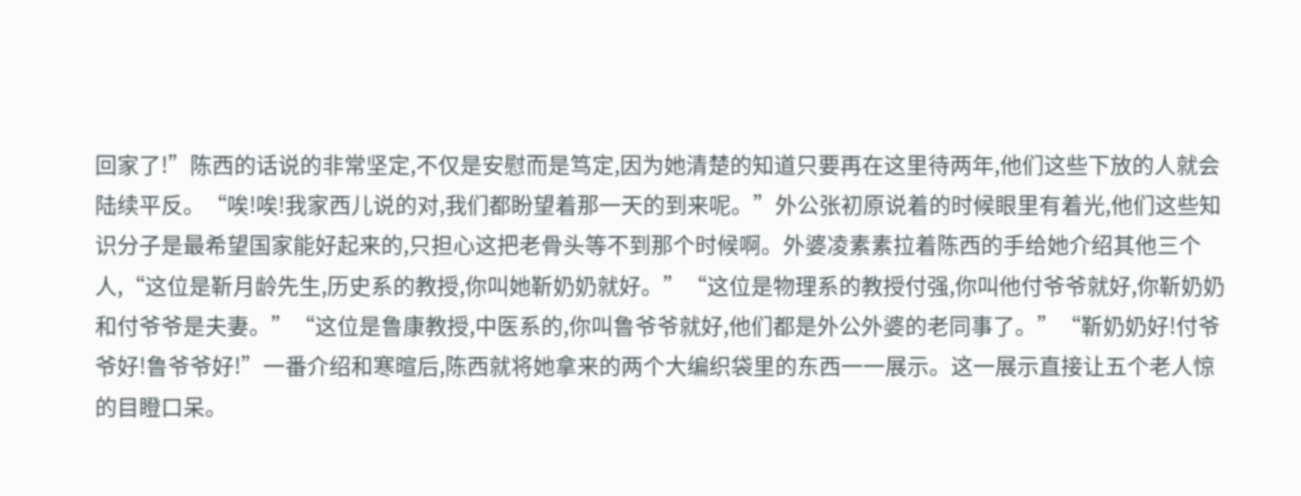回家了!”陈西的话说的非常坚定,不仅是安慰而是笃定,因为她清楚的知道只要再在这里待两年,他们这些下放的人就会陆续平反。“唉!唉!我家西儿说的对,我们都盼望着那一天的到来呢。”外公张初原说着的时候眼里有着光,他们这些知识分子是最希望国家能好起来的,只担心这把老骨头等不到那个时候啊。外婆凌素素拉着陈西的手给她介绍其他三个人,“这位是靳月龄先生,历史系的教授,你叫她靳奶奶就好。”“这位是物理系的教授付强,你叫他付爷爷就好,你靳奶奶和付爷爷是夫妻。”“这位是鲁康教授,中医系的,你叫鲁爷爷就好,他们都是外公外婆的老同事了。”“靳奶奶好!付爷爷好!鲁爷爷好!”一番介绍和寒暄后,陈西就将她拿来的两个大编织袋里的东西一一展示。这一展示直接让五个老人惊的目瞪口呆。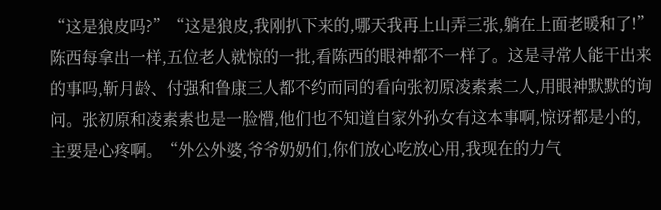“这是狼皮吗?”“这是狼皮,我刚扒下来的,哪天我再上山弄三张,躺在上面老暖和了!”陈西每拿出一样,五位老人就惊的一批,看陈西的眼神都不一样了。这是寻常人能干出来的事吗,靳月龄、付强和鲁康三人都不约而同的看向张初原凌素素二人,用眼神默默的询问。张初原和凌素素也是一脸懵,他们也不知道自家外孙女有这本事啊,惊讶都是小的,主要是心疼啊。“外公外婆,爷爷奶奶们,你们放心吃放心用,我现在的力气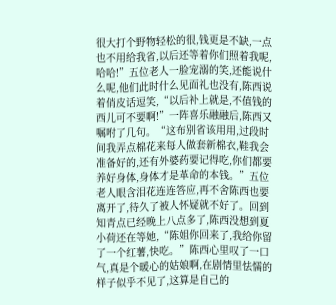很大打个野物轻松的很,钱更是不缺,一点也不用给我省,以后还等着你们照着我呢,哈哈!”五位老人一脸宠溺的笑,还能说什么呢,他们此时什么见面礼也没有,陈西说着俏皮话逗笑,“以后补上就是,不值钱的西儿可不要啊!”一阵喜乐融融后,陈西又嘱咐了几句。“这布别省该用用,过段时间我弄点棉花来每人做套新棉衣,鞋我会准备好的,还有外婆药要记得吃,你们都要养好身体,身体才是革命的本钱。”五位老人眼含泪花连连答应,再不舍陈西也要离开了,待久了被人怀疑就不好了。回到知青点已经晚上八点多了,陈西没想到夏小荷还在等她,“陈姐你回来了,我给你留了一个红薯,快吃。”陈西心里叹了一口气,真是个暖心的姑娘啊,在剧情里怯懦的样子似乎不见了,这算是自己的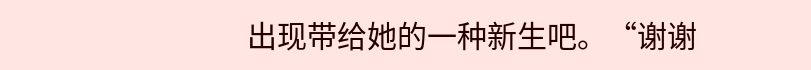出现带给她的一种新生吧。“谢谢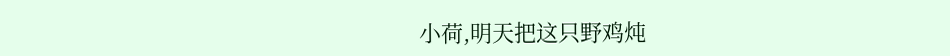小荷,明天把这只野鸡炖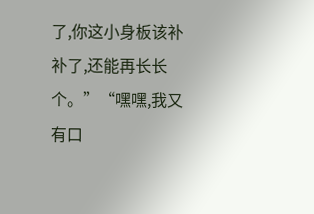了,你这小身板该补补了,还能再长长个。”“嘿嘿,我又有口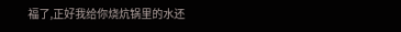福了,正好我给你烧炕锅里的水还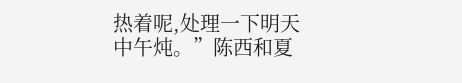热着呢,处理一下明天中午炖。”陈西和夏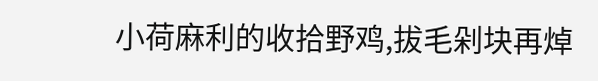小荷麻利的收拾野鸡,拔毛剁块再焯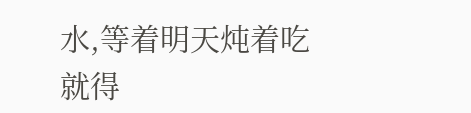水,等着明天炖着吃就得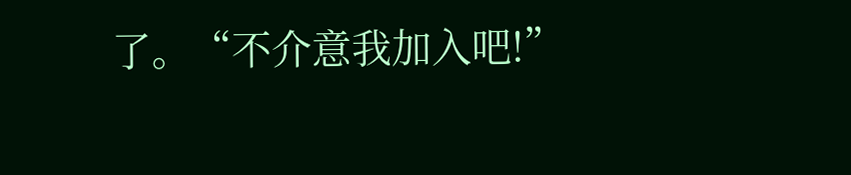了。“不介意我加入吧!”